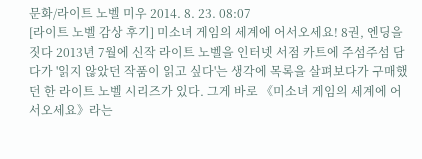문화/라이트 노벨 미우 2014. 8. 23. 08:07
[라이트 노벨 감상 후기] 미소녀 게임의 세계에 어서오세요! 8권, 엔딩을 짓다 2013년 7월에 신작 라이트 노벨을 인터넷 서점 카트에 주섬주섬 담다가 '읽지 않았던 작품이 읽고 싶다'는 생각에 목록을 살펴보다가 구매했던 한 라이트 노벨 시리즈가 있다. 그게 바로 《미소녀 게임의 세계에 어서오세요》라는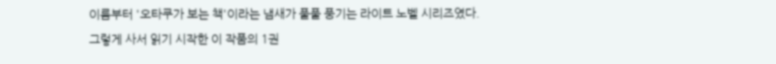이름부터 '오타쿠가 보는 책'이라는 냄새가 풀풀 풍기는 라이트 노벨 시리즈였다. 그렇게 사서 읽기 시작한 이 작품의 1권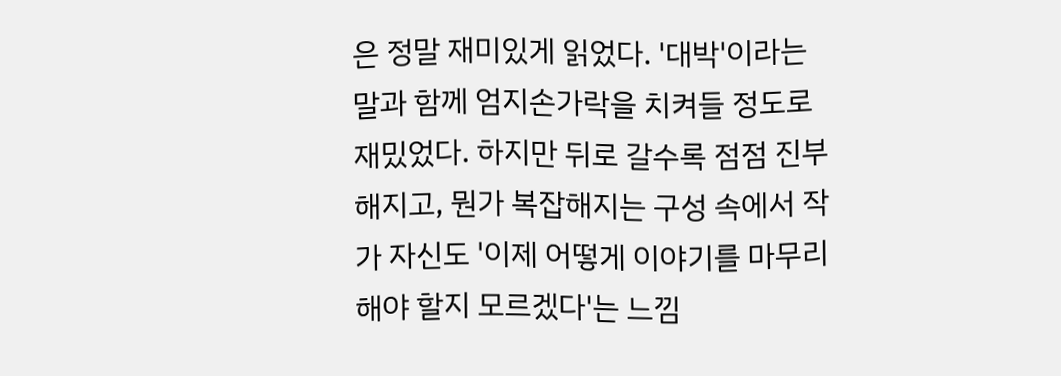은 정말 재미있게 읽었다. '대박'이라는 말과 함께 엄지손가락을 치켜들 정도로 재밌었다. 하지만 뒤로 갈수록 점점 진부해지고, 뭔가 복잡해지는 구성 속에서 작가 자신도 '이제 어떻게 이야기를 마무리해야 할지 모르겠다'는 느낌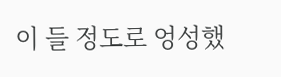이 들 정도로 엉성했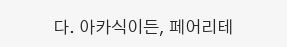다. 아카식이든, 페어리테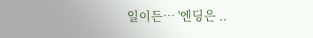일이든… '엔딩은 ..